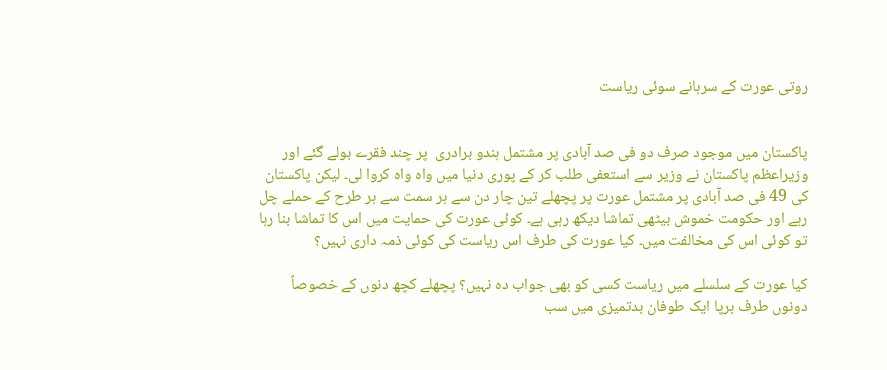روتی عورت کے سرہانے سوئی ریاست


پاکستان میں موجود صرف دو فی صد آبادی پر مشتمل ہندو برادری  پر چند فقرے بولے گئے اور وزیراعظم پاکستان نے وزیر سے استعفی طلب کر کے پوری دنیا میں واہ واہ کروا لی۔ لیکن پاکستان کی 49 فی صد آبادی پر مشتمل عورت پر پچھلے تین چار دن سے ہر سمت سے ہر طرح کے حملے چل رہے اور حکومت خموش بیٹھی تماشا دیکھ رہی ہے۔ کوئی عورت کی حمایت میں اس کا تماشا بنا رہا تو کوئی اس کی مخالفت میں۔ کیا عورت کی طرف اس ریاست کی کوئی ذمہ داری نہیں؟

کیا عورت کے سلسلے میں ریاست کسی کو بھی جواب دہ نہیں؟ پچھلے کچھ دنوں کے خصوصاً دونوں طرف برپا ایک طوفان بدتمیزی میں سب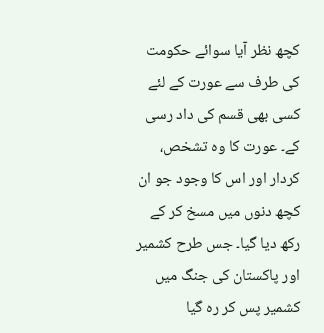کچھ نظر آیا سوائے حکومت کی طرف سے عورت کے لئے کسی بھی قسم کی داد رسی کے۔ عورت کا وہ تشخص، کردار اور اس کا وجود جو ان کچھ دنوں میں مسخ کر کے رکھ دیا گیا۔ جس طرح کشمیر اور پاکستان کی جنگ میں کشمیر پس کر رہ گیا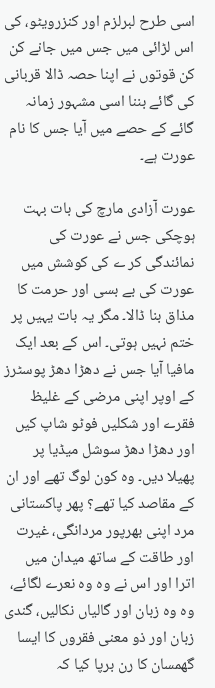اسی طرح لبرلزم اور کنزرویٹو، کی اس لڑائی میں جس میں جانے کن کن قوتوں نے اپنا حصہ ڈالا قربانی کی گائے بننا اسی مشہور زمانہ گائے کے حصے میں آیا جس کا نام عورت ہے۔

عورت آزادی مارچ کی بات بہت ہوچکی جس نے عورت کی نمائندگی کر ے کی کوشش میں عورت کی بے بسی اور حرمت کا مذاق بنا ڈالا۔ مگر یہ بات یہیں پر ختم نہیں ہوتی۔ اس کے بعد ایک مافیا آیا جس نے دھڑا دھڑ پوسٹرز کے اوپر اپنی مرضی کے غلیظ فقرے اور شکلیں فوٹو شاپ کیں اور دھڑا دھڑ سوشل میڈیا پر پھیلا دیں۔ وہ کون لوگ تھے اور ان کے مقاصد کیا تھے؟ پھر پاکستانی مرد اپنی بھرپور مردانگی، غیرت اور طاقت کے ساتھ میدان میں اترا اور اس نے وہ وہ نعرے لگائے، وہ وہ زبان اور گالیاں نکالیں، گندی زبان اور ذو معنی فقروں کا ایسا گھمسان کا رن برپا کیا کہ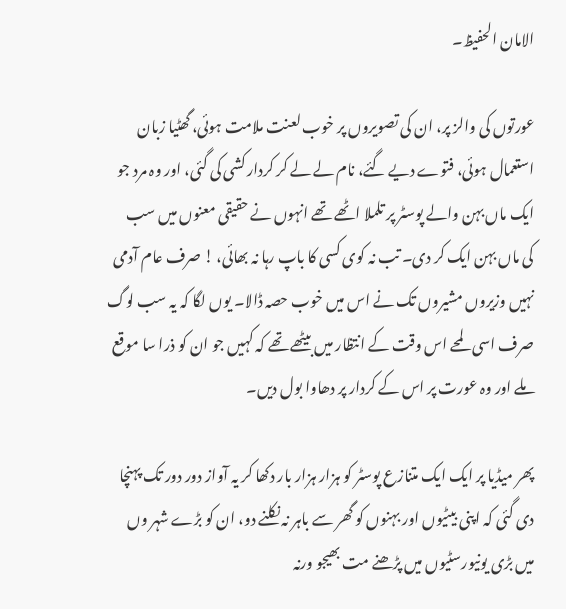الامان الحفیظ۔

عورتوں کی والز پر، ان کی تصویروں پر خوب لعنت ملامت ہوئی، گھٹیا زبان استعمال ہوئی، فتوے دیے گئے، نام لے لے کر کردار کشی کی گئی، اور وہ مرد جو ایک ماں بہن والے پوسٹر پر تلملا اٹھے تھے انہوں نے حقیقی معنوں میں سب کی ماں بہن ایک کر دی۔ تب نہ کوی کسی کا باپ رہا نہ بھائی، ! صرف عام آدمی نہیں وزیروں مشیروں تک نے اس میں خوب حصہ ڈالا۔ یوں لگا کہ یہ سب لوگ صرف اسی لمحے اس وقت کے انتظار میں بیٹھے تھے کہ کہیں جو ان کو ذرا سا موقع ملے اور وہ عورت پر اس کے کردار پر دھاوا بول دیں۔

پھر میڈیا پر ایک ایک متنازع پوسٹر کو ہزار ہزار بار دکھا کر یہ آواز دور دور تک پہنچا دی گئی کہ اپنی بیٹیوں اور بہنوں کو گھر سے باہر نہ نکلنے دو، ان کو بڑے شہر وں میں بڑی یونیورسٹیوں میں پڑھنے مت بھیجو ورنہ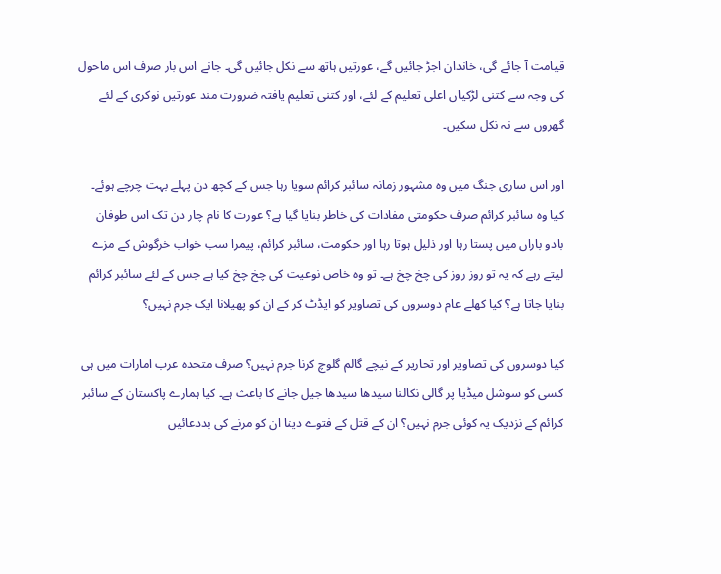قیامت آ جائے گی، خاندان اجڑ جائیں گے، عورتیں ہاتھ سے نکل جائیں گی۔ جانے اس بار صرف اس ماحول کی وجہ سے کتنی لڑکیاں اعلی تعلیم کے لئے، اور کتنی تعلیم یافتہ ضرورت مند عورتیں نوکری کے لئے گھروں سے نہ نکل سکیں۔

اور اس ساری جنگ میں وہ مشہور زمانہ سائبر کرائم سویا رہا جس کے کچھ دن پہلے بہت چرچے ہوئے۔ کیا وہ سائبر کرائم صرف حکومتی مفادات کی خاطر بنایا گیا ہے؟ عورت کا نام چار دن تک اس طوفان بادو باراں میں پستا رہا اور ذلیل ہوتا رہا اور حکومت، سائبر کرائم، پیمرا سب خواب خرگوش کے مزے لیتے رہے کہ یہ تو روز روز کی چخ چخ ہے۔ تو وہ خاص نوعیت کی چخ چخ کیا ہے جس کے لئے سائبر کرائم بنایا جاتا ہے؟ کیا کھلے عام دوسروں کی تصاویر کو ایڈٹ کر کے ان کو پھیلانا ایک جرم نہیں؟

کیا دوسروں کی تصاویر اور تحاریر کے نیچے گالم گلوچ کرنا جرم نہیں؟ صرف متحدہ عرب امارات میں ہی کسی کو سوشل میڈیا پر گالی نکالنا سیدھا سیدھا جیل جانے کا باعث ہے۔ کیا ہمارے پاکستان کے سائبر کرائم کے نزدیک یہ کوئی جرم نہیں؟ ان کے قتل کے فتوے دینا ان کو مرنے کی بددعائیں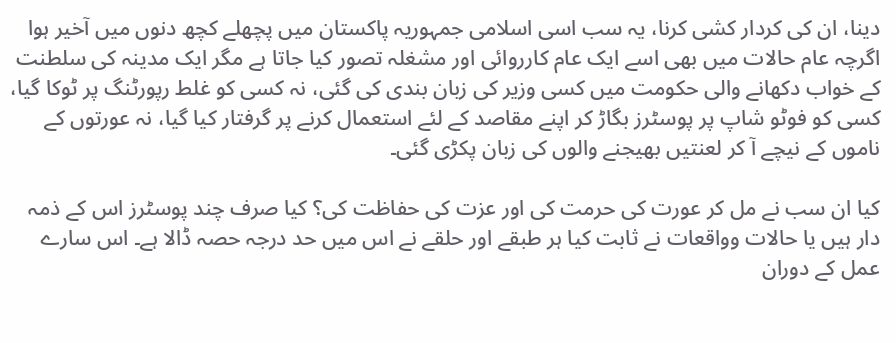دینا، ان کی کردار کشی کرنا، یہ سب اسی اسلامی جمہوریہ پاکستان میں پچھلے کچھ دنوں میں آخیر ہوا اگرچہ عام حالات میں بھی اسے ایک عام کارروائی اور مشغلہ تصور کیا جاتا ہے مگر ایک مدینہ کی سلطنت کے خواب دکھانے والی حکومت میں کسی وزیر کی زبان بندی کی گئی، نہ کسی کو غلط رپورٹنگ پر ٹوکا گیا، کسی کو فوٹو شاپ پر پوسٹرز بگاڑ کر اپنے مقاصد کے لئے استعمال کرنے پر گرفتار کیا گیا، نہ عورتوں کے ناموں کے نیچے آ کر لعنتیں بھیجنے والوں کی زبان پکڑی گئی۔

کیا ان سب نے مل کر عورت کی حرمت کی اور عزت کی حفاظت کی؟ کیا صرف چند پوسٹرز اس کے ذمہ دار ہیں یا حالات وواقعات نے ثابت کیا ہر طبقے اور حلقے نے اس میں حد درجہ حصہ ڈالا ہے۔ اس سارے عمل کے دوران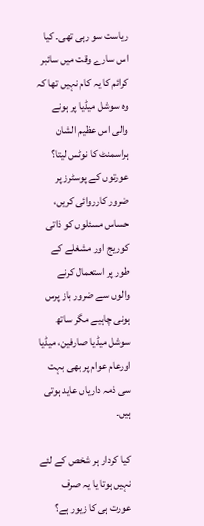ریاست سو رہی تھی۔ کیا اس سارے وقت میں سائبر کرائم کا یہ کام نہیں تھا کہ وہ سوشل میڈیا پر ہونے والی اس عظیم الشان ہراسمنٹ کا نوٹس لیتا؟ عورتوں کے پوسٹرز پر ضرور کارروائی کریں، حساس مسئلوں کو ذاتی کوریج اور مشغلے کے طور پر استعمال کرنے والوں سے ضرور باز پرس ہونی چاہیے مگر ساتھ سوشل میڈیا صارفین، میڈیا اورعام عوام پر بھی بہت سی ذمہ داریاں عاید ہوتی ہیں۔

کیا کردار ہر شخص کے لئے نہیں ہوتا یا یہ صرف عورت ہی کا زیور ہے؟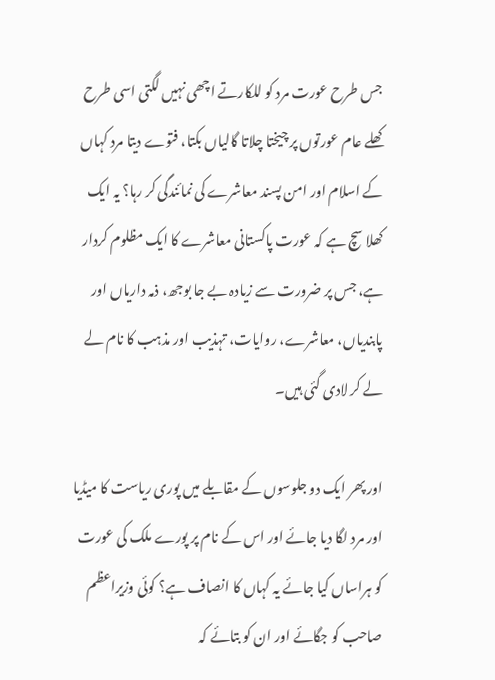جس طرح عورت مرد کو للکارتے اچھی نہیں لگتی اسی طرح کھلے عام عورتوں پر چیختا چلاتا گالیاں بکتا، فتوے دیتا مرد کہاں کے اسلام اور امن پسند معاشرے کی نمائندگی کر رہا؟ یہ ایک کھلا سچ ہے کہ عورت پاکستانی معاشرے کا ایک مظلوم کردار ہے، جس پر ضرورت سے زیادہ بے جا بوجھ، ذمہ داریاں اور پابندیاں، معاشرے، روایات، تہذیب اور مذہب کا نام لے لے کر لادی گئی ہیں۔

اور پھر ایک دو جلوسوں کے مقابلے میں پوری ریاست کا میڈیا اور مرد لگا دیا جائے اور اس کے نام پر پورے ملک کی عورت کو ہراساں کیا جائے یہ کہاں کا انصاف ہے؟ کوئی وزیراعظم صاحب کو جگائے اور ان کو بتائے کہ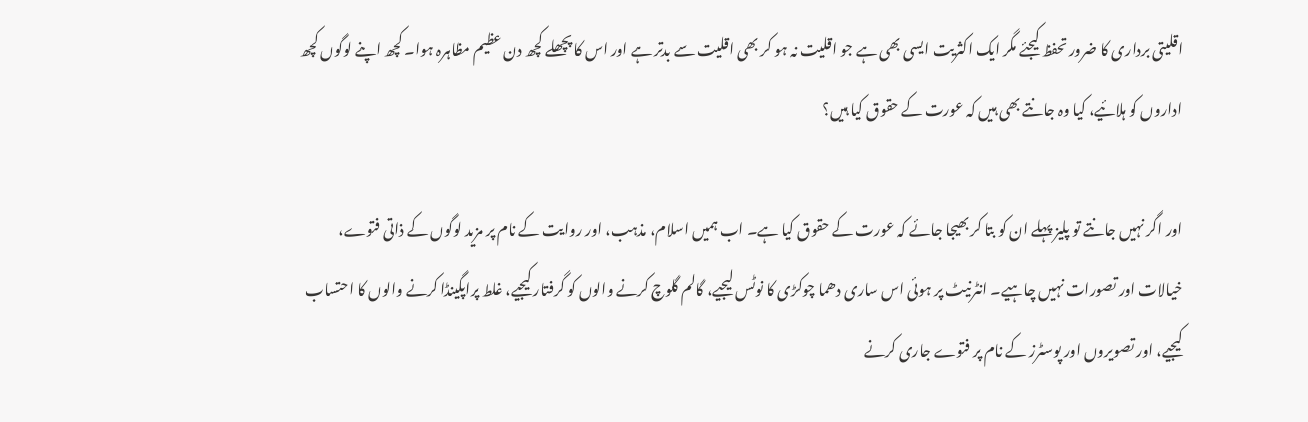اقلیتی برداری کا ضرور تحفظ کیجئے مگر ایک اکثریت ایسی بھی ہے جو اقلیت نہ ہو کر بھی اقلیت سے بدتر ہے اور اس کا پچھلے کچھ دن عظیم مظاہرہ ہوا۔ کچھ اپنے لوگوں کچھ اداروں کو ہلائیے، کیا وہ جانتے بھی ہیں کہ عورت کے حقوق کیا ہیں؟

اور اگر نہیں جانتے تو پلیز پہلے ان کو بتا کر بھیجا جائے کہ عورت کے حقوق کیا ہے۔ اب ہمیں اسلام، مذہب، اور روایت کے نام پر مزید لوگوں کے ذاتی فتوے، خیالات اور تصورات نہیں چاہیے۔ انٹرنیٹ پر ہوئی اس ساری دھما چوکڑی کا نوٹس لیجیے، گالم گلوچ کرنے والوں کو گرفتار کیجیے، غلط پراپگینڈا کرنے والوں کا احتساب کیجیے، اور تصویروں اور پوسٹرز کے نام پر فتوے جاری کرنے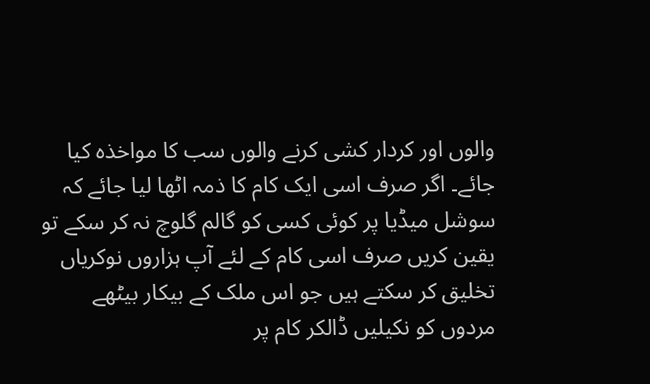والوں اور کردار کشی کرنے والوں سب کا مواخذہ کیا جائے۔ اگر صرف اسی ایک کام کا ذمہ اٹھا لیا جائے کہ سوشل میڈیا پر کوئی کسی کو گالم گلوچ نہ کر سکے تو یقین کریں صرف اسی کام کے لئے آپ ہزاروں نوکریاں تخلیق کر سکتے ہیں جو اس ملک کے بیکار بیٹھے مردوں کو نکیلیں ڈالکر کام پر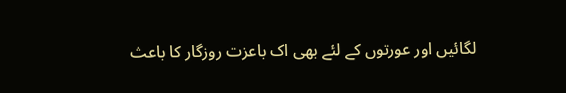لگائیں اور عورتوں کے لئے بھی اک باعزت روزگار کا باعث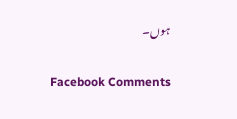ہوں۔


Facebook Comments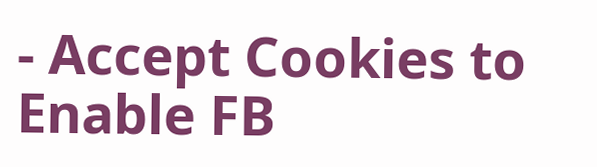- Accept Cookies to Enable FB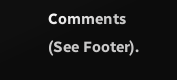Comments (See Footer).